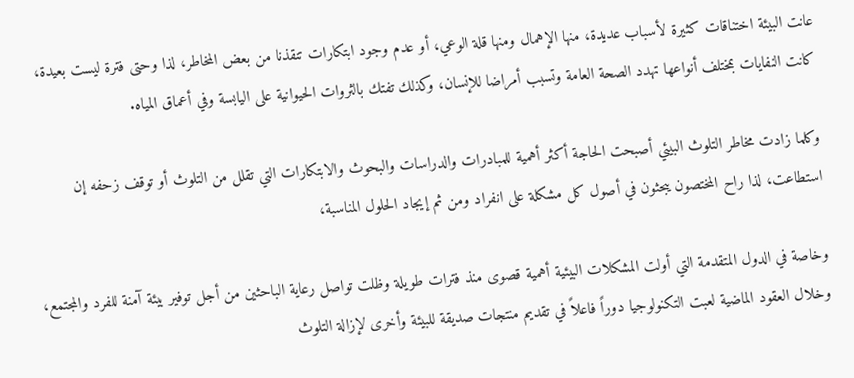عانت البيئة اختناقات كثيرة لأسباب عديدة، منها الإهمال ومنها قلة الوعي، أو عدم وجود ابتكارات تنقذنا من بعض المخاطر، لذا وحتى فترة ليست بعيدة، كانت النفايات بمختلف أنواعها تهدد الصحة العامة وتسبب أمراضا للإنسان، وكذلك تفتك بالثروات الحيوانية على اليابسة وفي أعماق المياه.

وكلما زادت مخاطر التلوث البيئي أصبحت الحاجة أكثر أهمية للمبادرات والدراسات والبحوث والابتكارات التي تقلل من التلوث أو توقف زحفه إن استطاعت، لذا راح المختصون يبحثون في أصول كل مشكلة على انفراد ومن ثم إيجاد الحلول المناسبة،

وخاصة في الدول المتقدمة التي أولت المشكلات البيئية أهمية قصوى منذ فترات طويلة وظلت تواصل رعاية الباحثين من أجل توفير بيئة آمنة للفرد والمجتمع، وخلال العقود الماضية لعبت التكنولوجيا دوراً فاعلاً في تقديم منتجات صديقة للبيئة وأخرى لإزالة التلوث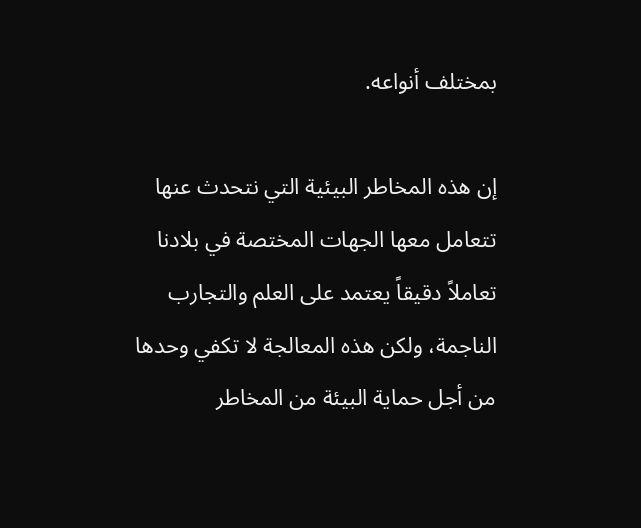بمختلف أنواعه.

إن هذه المخاطر البيئية التي نتحدث عنها تتعامل معها الجهات المختصة في بلادنا تعاملاً دقيقاً يعتمد على العلم والتجارب الناجمة، ولكن هذه المعالجة لا تكفي وحدها من أجل حماية البيئة من المخاطر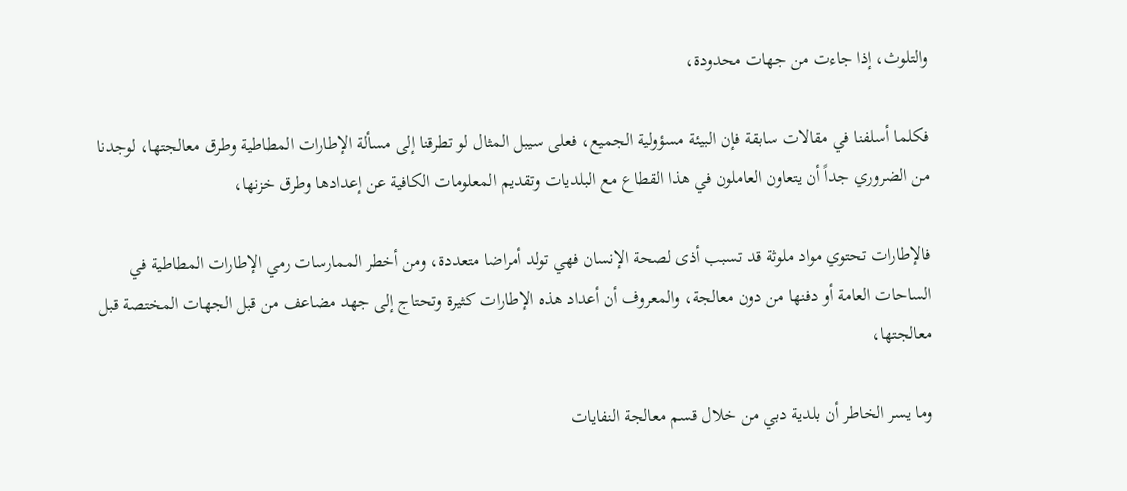والتلوث، إذا جاءت من جهات محدودة،

فكلما أسلفنا في مقالات سابقة فإن البيئة مسؤولية الجميع، فعلى سيبل المثال لو تطرقنا إلى مسألة الإطارات المطاطية وطرق معالجتها، لوجدنا من الضروري جداً أن يتعاون العاملون في هذا القطاع مع البلديات وتقديم المعلومات الكافية عن إعدادها وطرق خزنها،

فالإطارات تحتوي مواد ملوثة قد تسبب أذى لصحة الإنسان فهي تولد أمراضا متعددة، ومن أخطر الممارسات رمي الإطارات المطاطية في الساحات العامة أو دفنها من دون معالجة، والمعروف أن أعداد هذه الإطارات كثيرة وتحتاج إلى جهد مضاعف من قبل الجهات المختصة قبل معالجتها،

وما يسر الخاطر أن بلدية دبي من خلال قسم معالجة النفايات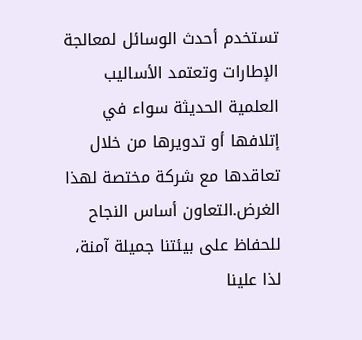تستخدم أحدث الوسائل لمعالجة الإطارات وتعتمد الأساليب العلمية الحديثة سواء في إتلافها أو تدويرها من خلال تعاقدها مع شركة مختصة لهذا الغرض.التعاون أساس النجاح للحفاظ على بيئتنا جميلة آمنة، لذا علينا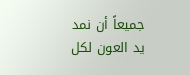جميعاً أن نمد يد العون لكل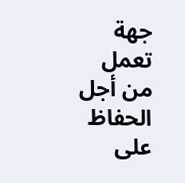جهة تعمل من أجل الحفاظ على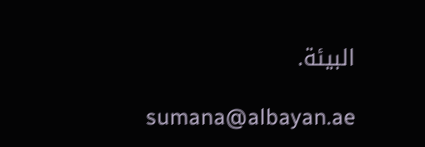البيئة.

sumana@albayan.ae